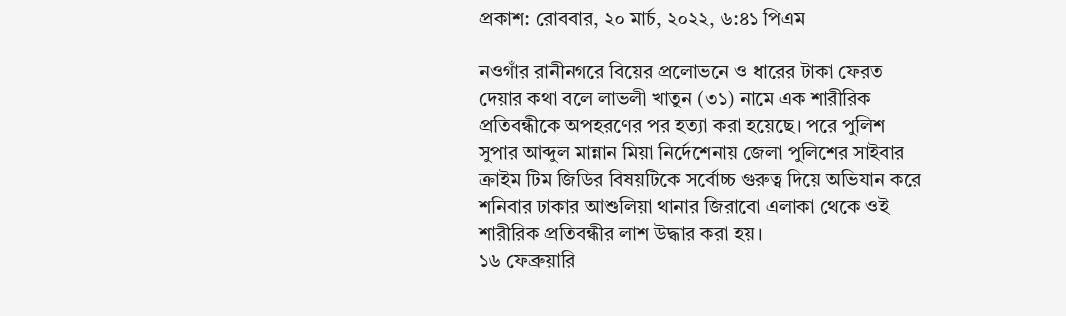প্রকাশ: রোববার, ২০ মার্চ, ২০২২, ৬:৪১ পিএম

নওগাঁর রানীনগরে বিয়ের প্রলোভনে ও ধারের টাকা ফেরত দেয়ার কথা বলে লাভলী খাতুন (৩১) নামে এক শারীরিক প্রতিবন্ধীকে অপহরণের পর হত্যা করা হয়েছে। পরে পুলিশ সুপার আব্দুল মান্নান মিয়া নির্দেশেনায় জেলা পুলিশের সাইবার ক্রাইম টিম জিডির বিষয়টিকে সর্বোচ্চ গুরুত্ব দিয়ে অভিযান করে শনিবার ঢাকার আশুলিয়া থানার জিরাবো এলাকা থেকে ওই শারীরিক প্রতিবন্ধীর লাশ উদ্ধার করা হয়।
১৬ ফেব্রুয়ারি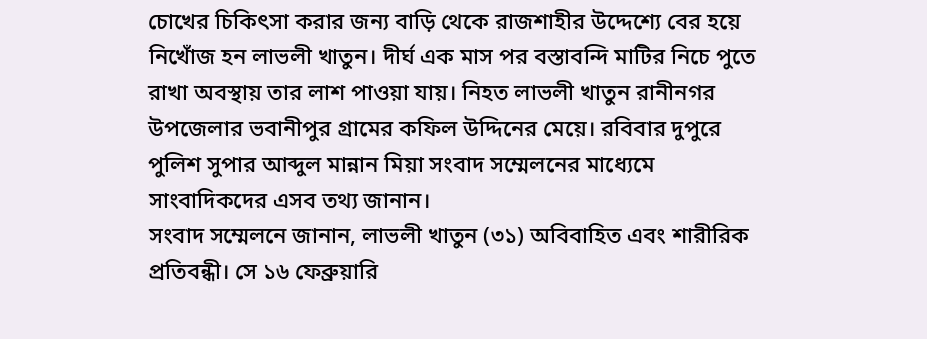চোখের চিকিৎসা করার জন্য বাড়ি থেকে রাজশাহীর উদ্দেশ্যে বের হয়ে নিখোঁজ হন লাভলী খাতুন। দীর্ঘ এক মাস পর বস্তাবন্দি মাটির নিচে পুতে রাখা অবস্থায় তার লাশ পাওয়া যায়। নিহত লাভলী খাতুন রানীনগর উপজেলার ভবানীপুর গ্রামের কফিল উদ্দিনের মেয়ে। রবিবার দুপুরে পুলিশ সুপার আব্দুল মান্নান মিয়া সংবাদ সম্মেলনের মাধ্যেমে সাংবাদিকদের এসব তথ্য জানান।
সংবাদ সম্মেলনে জানান, লাভলী খাতুন (৩১) অবিবাহিত এবং শারীরিক প্রতিবন্ধী। সে ১৬ ফেব্রুয়ারি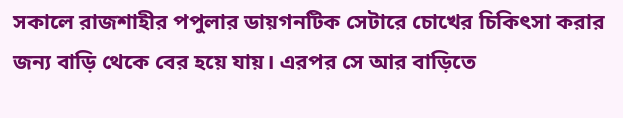সকালে রাজশাহীর পপুলার ডায়গনটিক সেটারে চোখের চিকিৎসা করার জন্য বাড়ি থেকে বের হয়ে যায়। এরপর সে আর বাড়িতে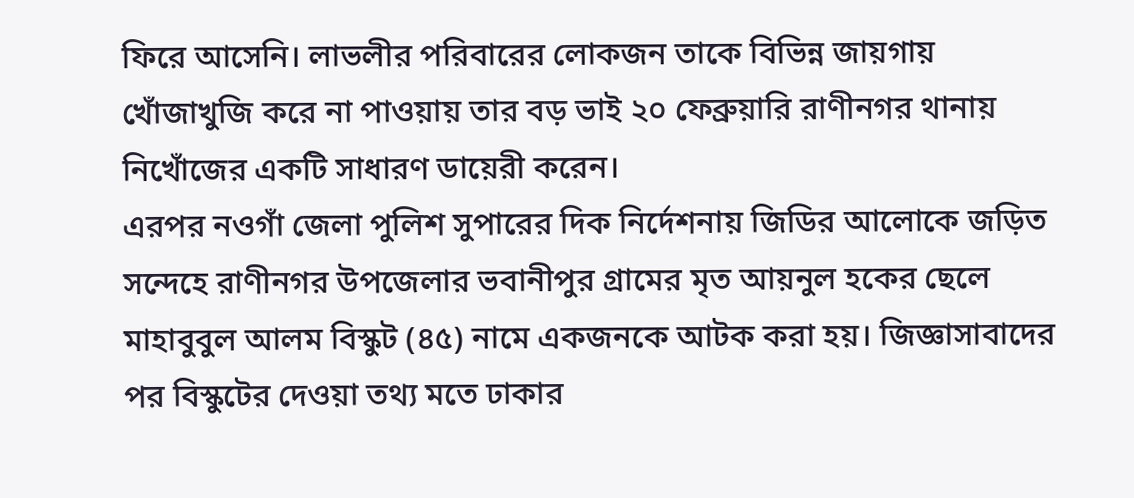ফিরে আসেনি। লাভলীর পরিবারের লোকজন তাকে বিভিন্ন জায়গায় খোঁজাখুজি করে না পাওয়ায় তার বড় ভাই ২০ ফেব্রুয়ারি রাণীনগর থানায় নিখোঁজের একটি সাধারণ ডায়েরী করেন।
এরপর নওগাঁ জেলা পুলিশ সুপারের দিক নির্দেশনায় জিডির আলোকে জড়িত সন্দেহে রাণীনগর উপজেলার ভবানীপুর গ্রামের মৃত আয়নুল হকের ছেলে মাহাবুবুল আলম বিস্কুট (৪৫) নামে একজনকে আটক করা হয়। জিজ্ঞাসাবাদের পর বিস্কুটের দেওয়া তথ্য মতে ঢাকার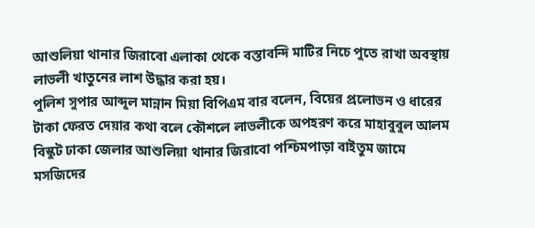আশুলিয়া থানার জিরাবো এলাকা থেকে বস্তাবন্দি মাটির নিচে পুতে রাখা অবস্থায় লাভলী খাতুনের লাশ উদ্ধার করা হয়।
পুলিশ সুপার আব্দুল মান্নান মিয়া বিপিএম বার বলেন, বিয়ের প্রলোভন ও ধারের টাকা ফেরত দেয়ার কথা বলে কৌশলে লাভলীকে অপহরণ করে মাহাবুবুল আলম বিস্কুট ঢাকা জেলার আশুলিয়া থানার জিরাবো পশ্চিমপাড়া বাইতুম জামে মসজিদের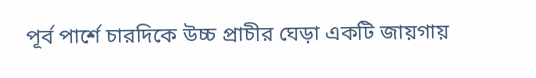পূর্ব পার্শে চারদিকে উচ্চ প্রাচীর ঘেড়া একটি জায়গায়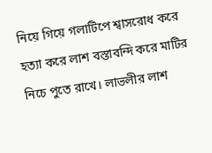নিয়ে গিয়ে গলাটিপে শ্বাসরোধ করে হত্যা করে লাশ বস্তাবন্দি করে মাটির নিচে পুতে রাখে। লাভলীর লাশ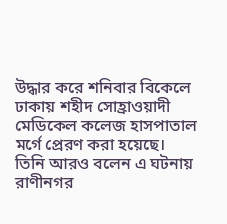উদ্ধার করে শনিবার বিকেলে ঢাকায় শহীদ সোহ্রাওয়াদী মেডিকেল কলেজ হাসপাতাল মর্গে প্রেরণ করা হয়েছে।
তিনি আরও বলেন এ ঘটনায় রাণীনগর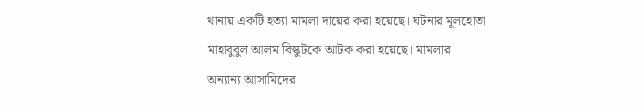থানায় একটি হত্যা মামলা দায়ের করা হয়েছে। ঘটনার মূলহোতা মাহাবুবুল আলম বিস্কুটকে আটক করা হয়েছে। মামলার অন্যান্য আসামিদের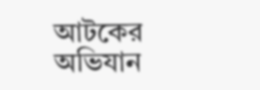আটকের অভিযান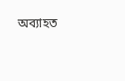অব্যাহত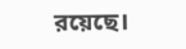রয়েছে।